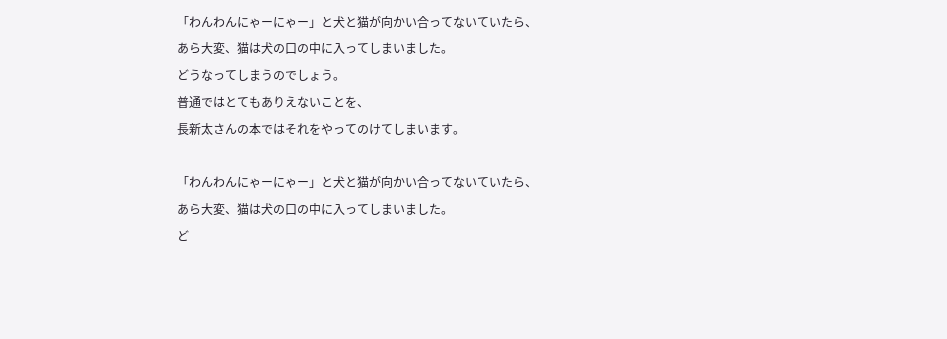「わんわんにゃーにゃー」と犬と猫が向かい合ってないていたら、
あら大変、猫は犬の口の中に入ってしまいました。
どうなってしまうのでしょう。
普通ではとてもありえないことを、
長新太さんの本ではそれをやってのけてしまいます。

「わんわんにゃーにゃー」と犬と猫が向かい合ってないていたら、
あら大変、猫は犬の口の中に入ってしまいました。
ど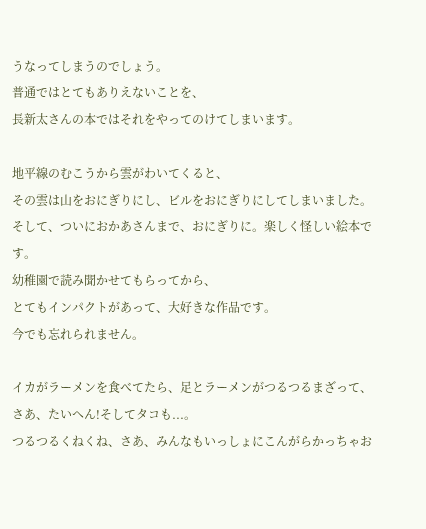うなってしまうのでしょう。
普通ではとてもありえないことを、
長新太さんの本ではそれをやってのけてしまいます。

地平線のむこうから雲がわいてくると、
その雲は山をおにぎりにし、ビルをおにぎりにしてしまいました。
そして、ついにおかあさんまで、おにぎりに。楽しく怪しい絵本です。
幼稚園で読み聞かせてもらってから、
とてもインパクトがあって、大好きな作品です。
今でも忘れられません。

イカがラーメンを食べてたら、足とラーメンがつるつるまざって、
さあ、たいへん!そしてタコも...。
つるつるくねくね、さあ、みんなもいっしょにこんがらかっちゃお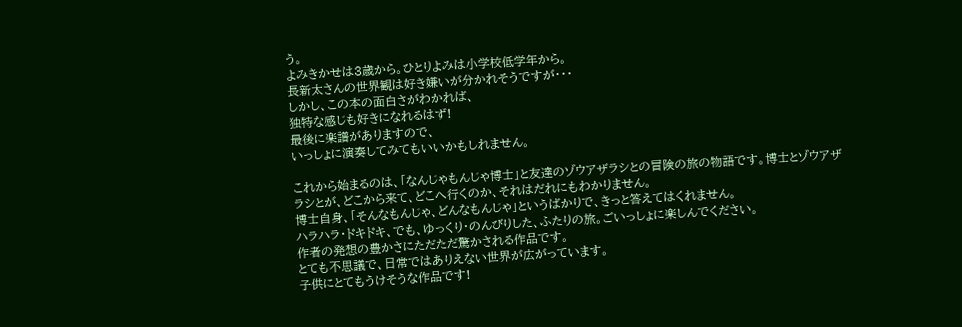う。
よみきかせは3歳から。ひとりよみは小学校低学年から。
長新太さんの世界観は好き嫌いが分かれそうですが・・・
しかし、この本の面白さがわかれば、
独特な感じも好きになれるはず!
最後に楽譜がありますので、
いっしょに演奏してみてもいいかもしれません。

これから始まるのは、「なんじゃもんじゃ博士」と友達のゾウアザラシとの冒険の旅の物語です。博士とゾウアザラシとが、どこから来て、どこへ行くのか、それはだれにもわかりません。
博士自身、「そんなもんじゃ、どんなもんじゃ」というばかりで、きっと答えてはくれません。
ハラハラ・ドキドキ、でも、ゆっくり・のんびりした、ふたりの旅。ごいっしょに楽しんでください。
作者の発想の豊かさにただただ驚かされる作品です。
とても不思議で、日常ではありえない世界が広がっています。
子供にとてもうけそうな作品です!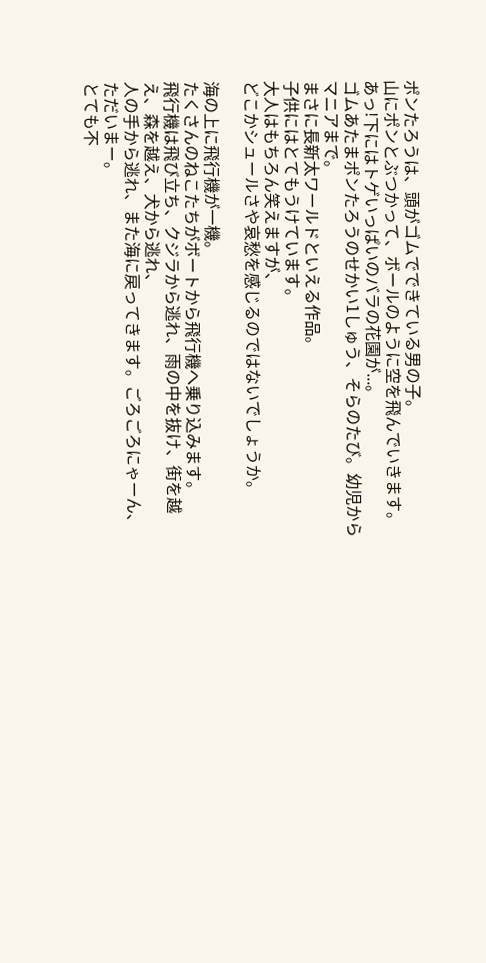ポンたろうは、頭がゴムでできている男の子。
山にポンとぶつかって、ボールのように空を飛んでいきます。
あっ!下にはトゲいっぱいのバラの花園が...。
ゴムあたまポンたろうのせかい1しゅう、そらのたび。幼児からマニアまで。
まさに長新太ワールドといえる作品。
子供にはとてもうけています。
大人はもちろん笑えますが、
どこかシュールさや哀愁を感じるのではないでしょうか。

海の上に飛行機が一機。
たくさんのねこたちがボートから飛行機へ乗り込みます。
飛行機は飛び立ち、クジラから逃れ、雨の中を抜け、街を越え、森を越え、犬から逃れ、
人の手から逃れ、また海に戻ってきます。ごろごろにゃーん、ただいまー。
とても不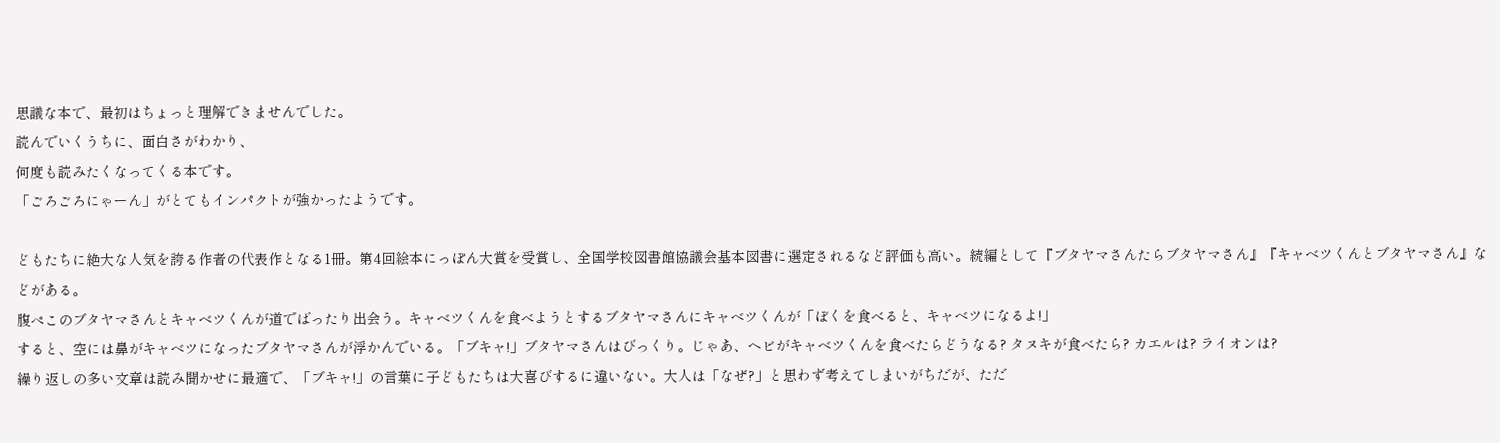思議な本で、最初はちょっと理解できませんでした。
読んでいくうちに、面白さがわかり、
何度も読みたくなってくる本です。
「ごろごろにゃーん」がとてもインパクトが強かったようです。

どもたちに絶大な人気を誇る作者の代表作となる1冊。第4回絵本にっぽん大賞を受賞し、全国学校図書館協議会基本図書に選定されるなど評価も高い。続編として『ブタヤマさんたらブタヤマさん』『キャベツくんとブタヤマさん』などがある。
腹ぺこのブタヤマさんとキャベツくんが道でばったり出会う。キャベツくんを食べようとするブタヤマさんにキャベツくんが「ぼくを食べると、キャベツになるよ!」
すると、空には鼻がキャベツになったブタヤマさんが浮かんでいる。「ブキャ!」ブタヤマさんはびっくり。じゃあ、ヘビがキャベツくんを食べたらどうなる? タヌキが食べたら? カエルは? ライオンは?
繰り返しの多い文章は読み聞かせに最適で、「ブキャ!」の言葉に子どもたちは大喜びするに違いない。大人は「なぜ?」と思わず考えてしまいがちだが、ただ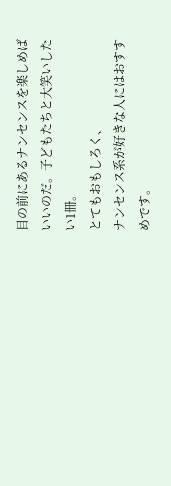目の前にあるナンセンスを楽しめばいいのだ。子どもたちと大笑いしたい1冊。
とてもおもしろく、
ナンセンス系が好きな人にはおすすめです。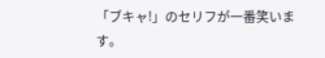「ブキャ!」のセリフが一番笑います。